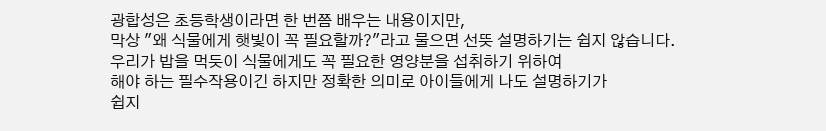광합성은 초등학생이라면 한 번쯤 배우는 내용이지만,
막상 "왜 식물에게 햇빛이 꼭 필요할까?"라고 물으면 선뜻 설명하기는 쉽지 않습니다.
우리가 밥을 먹듯이 식물에게도 꼭 필요한 영양분을 섭취하기 위하여
해야 하는 필수작용이긴 하지만 정확한 의미로 아이들에게 나도 설명하기가
쉽지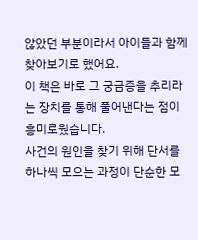않았던 부분이라서 아이들과 함께 찾아보기로 했어요.
이 책은 바로 그 궁금증을 추리라는 장치를 통해 풀어낸다는 점이 흥미로웠습니다.
사건의 원인을 찾기 위해 단서를 하나씩 모으는 과정이 단순한 모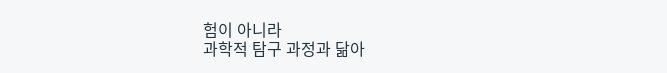험이 아니라
과학적 탐구 과정과 닮아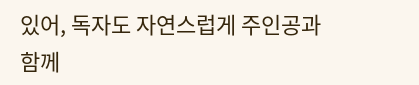있어, 독자도 자연스럽게 주인공과 함께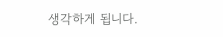생각하게 됩니다.